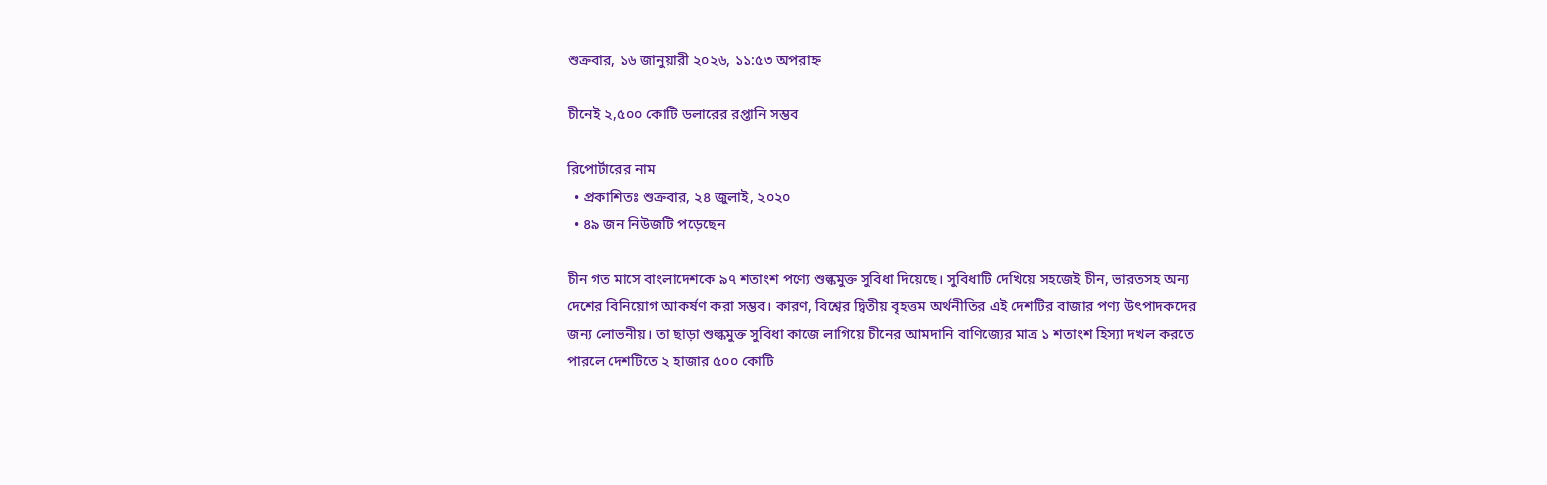শুক্রবার, ১৬ জানুয়ারী ২০২৬, ১১:৫৩ অপরাহ্ন

চীনেই ২,৫০০ কোটি ডলারের রপ্তানি সম্ভব

রিপোর্টারের নাম
  • প্রকাশিতঃ শুক্রবার, ২৪ জুলাই, ২০২০
  • ৪৯ জন নিউজটি পড়েছেন

চীন গত মাসে বাংলাদেশকে ৯৭ শতাংশ পণ্যে শুল্কমুক্ত সুবিধা দিয়েছে। সুবিধাটি দেখিয়ে সহজেই চীন, ভারতসহ অন্য দেশের বিনিয়োগ আকর্ষণ করা সম্ভব। কারণ, বিশ্বের দ্বিতীয় বৃহত্তম অর্থনীতির এই দেশটির বাজার পণ্য উৎপাদকদের জন্য লোভনীয়। তা ছাড়া শুল্কমুক্ত সুবিধা কাজে লাগিয়ে চীনের আমদানি বাণিজ্যের মাত্র ১ শতাংশ হিস্যা দখল করতে পারলে দেশটিতে ২ হাজার ৫০০ কোটি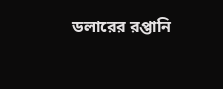ডলারের রপ্তানি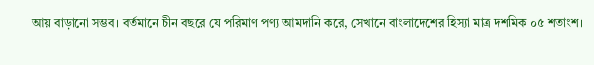আয় বাড়ানো সম্ভব। বর্তমানে চীন বছরে যে পরিমাণ পণ্য আমদানি করে, সেখানে বাংলাদেশের হিস্যা মাত্র দশমিক ০৫ শতাংশ।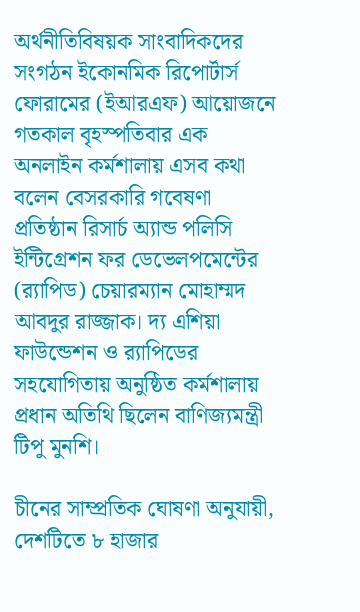অর্থনীতিবিষয়ক সাংবাদিকদের সংগঠন ইকোনমিক রিপোর্টার্স ফোরামের (ইআরএফ) আয়োজনে গতকাল বৃহস্পতিবার এক অনলাইন কর্মশালায় এসব কথা বলেন বেসরকারি গবেষণা প্রতিষ্ঠান রিসার্চ অ্যান্ড পলিসি ইন্টিগ্রেশন ফর ডেভেলপমেন্টের (র‌্যাপিড) চেয়ারম্যান মোহাম্মদ আবদুর রাজ্জাক। দ্য এশিয়া ফাউন্ডেশন ও র‌্যাপিডের সহযোগিতায় অনুষ্ঠিত কর্মশালায় প্রধান অতিথি ছিলেন বাণিজ্যমন্ত্রী টিপু মুনশি।

চীনের সাম্প্রতিক ঘোষণা অনুযায়ী, দেশটিতে ৮ হাজার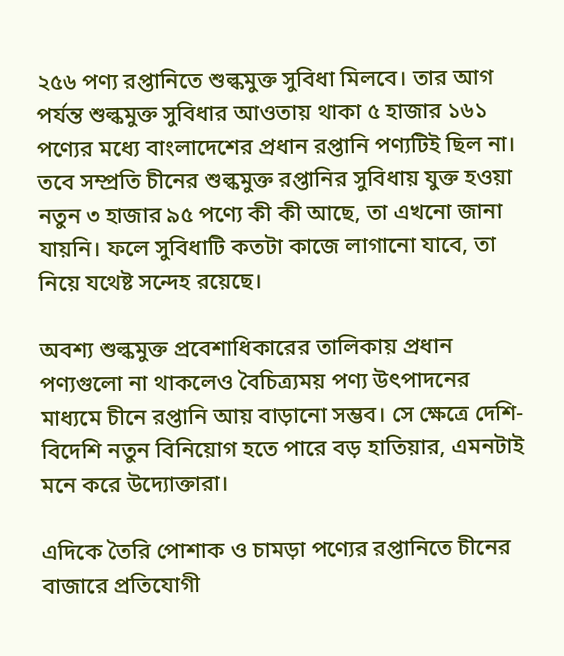২৫৬ পণ্য রপ্তানিতে শুল্কমুক্ত সুবিধা মিলবে। তার আগ পর্যন্ত শুল্কমুক্ত সুবিধার আওতায় থাকা ৫ হাজার ১৬১ পণ্যের মধ্যে বাংলাদেশের প্রধান রপ্তানি পণ্যটিই ছিল না। তবে সম্প্রতি চীনের শুল্কমুক্ত রপ্তানির সুবিধায় যুক্ত হওয়া নতুন ৩ হাজার ৯৫ পণ্যে কী কী আছে, তা এখনো জানা যায়নি। ফলে সুবিধাটি কতটা কাজে লাগানো যাবে, তা নিয়ে যথেষ্ট সন্দেহ রয়েছে।

অবশ্য শুল্কমুক্ত প্রবেশাধিকারের তালিকায় প্রধান পণ্যগুলো না থাকলেও বৈচিত্র্যময় পণ্য উৎপাদনের মাধ্যমে চীনে রপ্তানি আয় বাড়ানো সম্ভব। সে ক্ষেত্রে দেশি-বিদেশি নতুন বিনিয়োগ হতে পারে বড় হাতিয়ার, এমনটাই মনে করে উদ্যোক্তারা।

এদিকে তৈরি পোশাক ও চামড়া পণ্যের রপ্তানিতে চীনের বাজারে প্রতিযোগী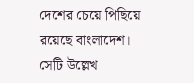দেশের চেয়ে পিছিয়ে রয়েছে বাংলাদেশ। সেটি উল্লেখ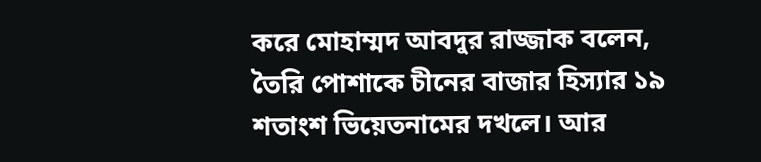করে মোহাম্মদ আবদুর রাজ্জাক বলেন, তৈরি পোশাকে চীনের বাজার হিস্যার ১৯ শতাংশ ভিয়েতনামের দখলে। আর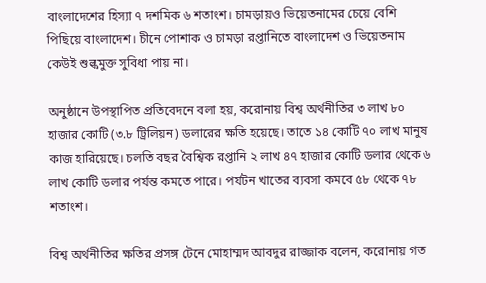বাংলাদেশের হিস্যা ৭ দশমিক ৬ শতাংশ। চামড়ায়ও ভিয়েতনামের চেয়ে বেশি পিছিয়ে বাংলাদেশ। চীনে পোশাক ও চামড়া রপ্তানিতে বাংলাদেশ ও ভিয়েতনাম কেউই শুল্কমুক্ত সুবিধা পায় না।

অনুষ্ঠানে উপস্থাপিত প্রতিবেদনে বলা হয়, করোনায় বিশ্ব অর্থনীতির ৩ লাখ ৮০ হাজার কোটি (৩.৮ ট্রিলিয়ন) ডলারের ক্ষতি হয়েছে। তাতে ১৪ কোটি ৭০ লাখ মানুষ কাজ হারিয়েছে। চলতি বছর বৈশ্বিক রপ্তানি ২ লাখ ৪৭ হাজার কোটি ডলার থেকে ৬ লাখ কোটি ডলার পর্যন্ত কমতে পারে। পর্যটন খাতের ব্যবসা কমবে ৫৮ থেকে ৭৮ শতাংশ।

বিশ্ব অর্থনীতির ক্ষতির প্রসঙ্গ টেনে মোহাম্মদ আবদুর রাজ্জাক বলেন, করোনায় গত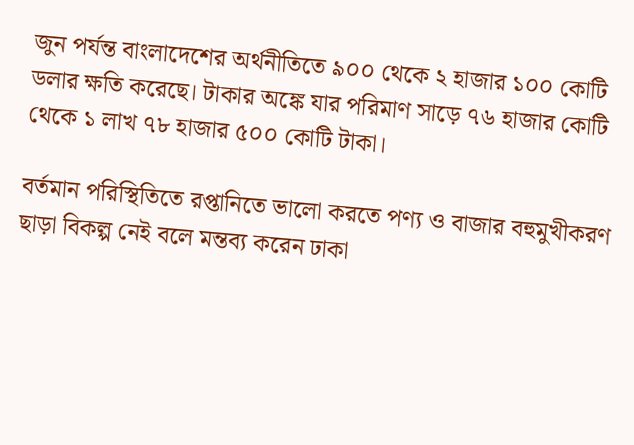জুন পর্যন্ত বাংলাদেশের অর্থনীতিতে ৯০০ থেকে ২ হাজার ১০০ কোটি ডলার ক্ষতি করেছে। টাকার অঙ্কে যার পরিমাণ সাড়ে ৭৬ হাজার কোটি থেকে ১ লাখ ৭৮ হাজার ৫০০ কোটি টাকা।

বর্তমান পরিস্থিতিতে রপ্তানিতে ভালো করতে পণ্য ও বাজার বহুমুখীকরণ ছাড়া বিকল্প নেই বলে মন্তব্য করেন ঢাকা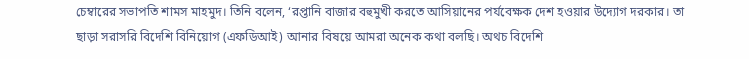চেম্বারের সভাপতি শামস মাহমুদ। তিনি বলেন, ‘রপ্তানি বাজার বহুমুখী করতে আসিয়ানের পর্যবেক্ষক দেশ হওয়ার উদ্যোগ দরকার। তা ছাড়া সরাসরি বিদেশি বিনিয়োগ (এফডিআই) আনার বিষয়ে আমরা অনেক কথা বলছি। অথচ বিদেশি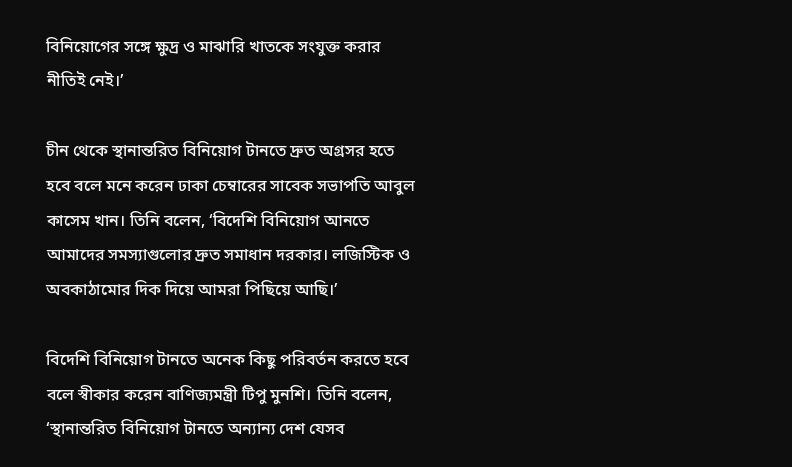বিনিয়োগের সঙ্গে ক্ষুদ্র ও মাঝারি খাতকে সংযুক্ত করার নীতিই নেই।’

চীন থেকে স্থানান্তরিত বিনিয়োগ টানতে দ্রুত অগ্রসর হতে হবে বলে মনে করেন ঢাকা চেম্বারের সাবেক সভাপতি আবুল কাসেম খান। তিনি বলেন, ‘বিদেশি বিনিয়োগ আনতে আমাদের সমস্যাগুলোর দ্রুত সমাধান দরকার। লজিস্টিক ও অবকাঠামোর দিক দিয়ে আমরা পিছিয়ে আছি।’

বিদেশি বিনিয়োগ টানতে অনেক কিছু পরিবর্তন করতে হবে বলে স্বীকার করেন বাণিজ্যমন্ত্রী টিপু মুনশি। তিনি বলেন, ‘স্থানান্তরিত বিনিয়োগ টানতে অন্যান্য দেশ যেসব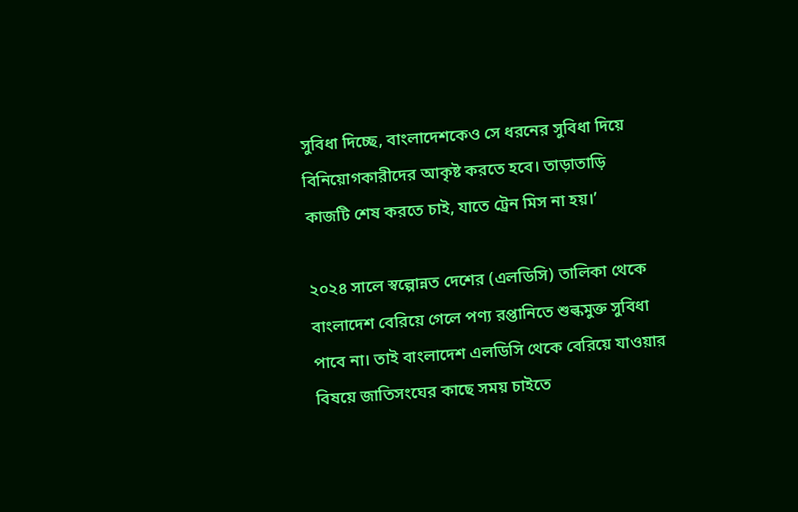সুবিধা দিচ্ছে, বাংলাদেশকেও সে ধরনের সুবিধা দিয়ে বিনিয়োগকারীদের আকৃষ্ট করতে হবে। তাড়াতাড়ি কাজটি শেষ করতে চাই, যাতে ট্রেন মিস না হয়।’

২০২৪ সালে স্বল্পোন্নত দেশের (এলডিসি) তালিকা থেকে বাংলাদেশ বেরিয়ে গেলে পণ্য রপ্তানিতে শুল্কমুক্ত সুবিধা পাবে না। তাই বাংলাদেশ এলডিসি থেকে বেরিয়ে যাওয়ার বিষয়ে জাতিসংঘের কাছে সময় চাইতে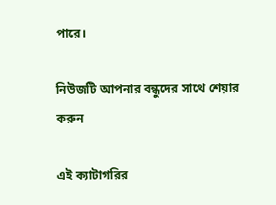পারে।

নিউজটি আপনার বন্ধুদের সাথে শেয়ার করুন

এই ক্যাটাগরির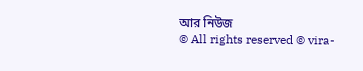আর নিউজ
© All rights reserved © vira-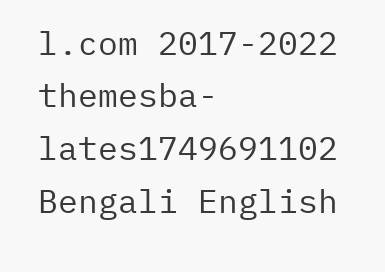l.com 2017-2022
themesba-lates1749691102
Bengali English